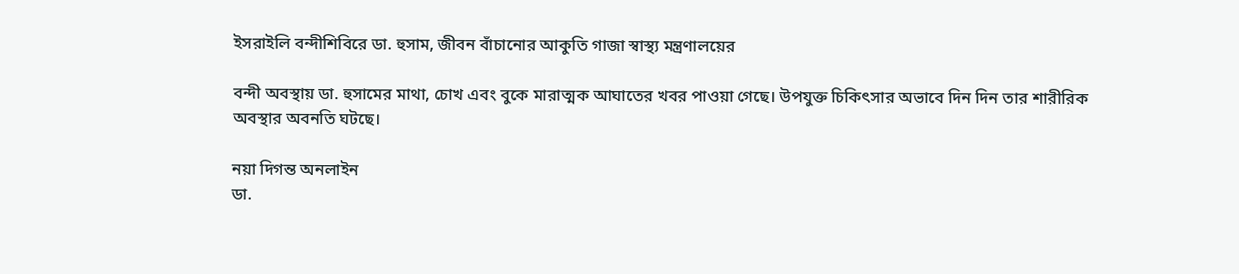ইসরাইলি বন্দীশিবিরে ডা. হুসাম, জীবন বাঁচানোর আকুতি গাজা স্বাস্থ্য মন্ত্রণালয়ের

বন্দী অবস্থায় ডা. হুসামের মাথা, চোখ এবং বুকে মারাত্মক আঘাতের খবর পাওয়া গেছে। উপযুক্ত চিকিৎসার অভাবে দিন দিন তার শারীরিক অবস্থার অবনতি ঘটছে।

নয়া দিগন্ত অনলাইন
ডা.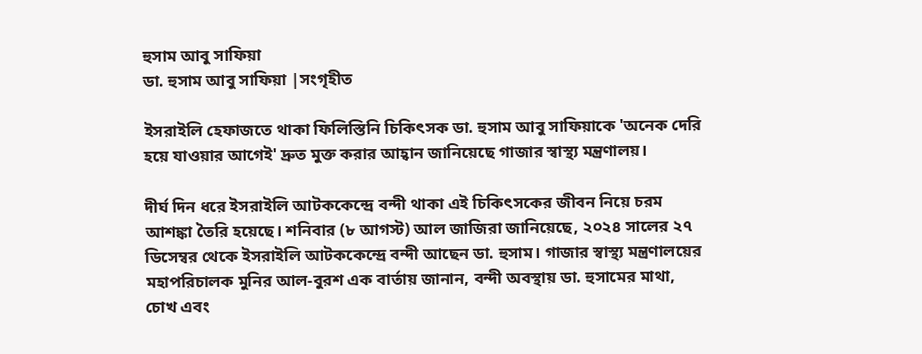হুসাম আবু সাফিয়া
ডা. হুসাম আবু সাফিয়া |সংগৃহীত

ইসরাইলি হেফাজতে থাকা ফিলিস্তিনি চিকিৎসক ডা. হুসাম আবু সাফিয়াকে 'অনেক দেরি হয়ে যাওয়ার আগেই' দ্রুত মুক্ত করার আহ্বান জানিয়েছে গাজার স্বাস্থ্য মন্ত্রণালয়।

দীর্ঘ দিন ধরে ইসরাইলি আটককেন্দ্রে বন্দী থাকা এই চিকিৎসকের জীবন নিয়ে চরম আশঙ্কা তৈরি হয়েছে। শনিবার (৮ আগস্ট) আল জাজিরা জানিয়েছে, ২০২৪ সালের ২৭ ডিসেম্বর থেকে ইসরাইলি আটককেন্দ্রে বন্দী আছেন ডা. হুসাম। গাজার স্বাস্থ্য মন্ত্রণালয়ের মহাপরিচালক মুনির আল-বুরশ এক বার্তায় জানান, বন্দী অবস্থায় ডা. হুসামের মাথা, চোখ এবং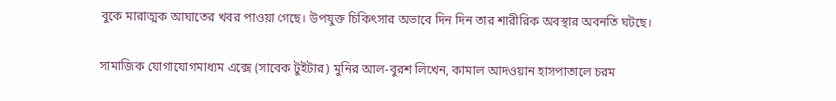বুকে মারাত্মক আঘাতের খবর পাওয়া গেছে। উপযুক্ত চিকিৎসার অভাবে দিন দিন তার শারীরিক অবস্থার অবনতি ঘটছে।

সামাজিক যোগাযোগমাধ্যম এক্সে (সাবেক টুইটার) মুনির আল-বুরশ লিখেন, কামাল আদওয়ান হাসপাতালে চরম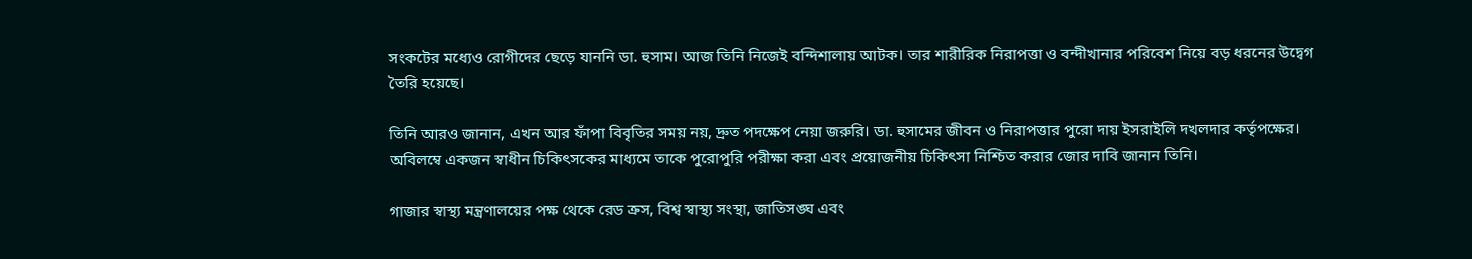সংকটের মধ্যেও রোগীদের ছেড়ে যাননি ডা. হুসাম। আজ তিনি নিজেই বন্দিশালায় আটক। তার শারীরিক নিরাপত্তা ও বন্দীখানার পরিবেশ নিয়ে বড় ধরনের উদ্বেগ তৈরি হয়েছে।

তিনি আরও জানান, এখন আর ফাঁপা বিবৃতির সময় নয়, দ্রুত পদক্ষেপ নেয়া জরুরি। ডা. হুসামের জীবন ও নিরাপত্তার পুরো দায় ইসরাইলি দখলদার কর্তৃপক্ষের। অবিলম্বে একজন স্বাধীন চিকিৎসকের মাধ্যমে তাকে পুরোপুরি পরীক্ষা করা এবং প্রয়োজনীয় চিকিৎসা নিশ্চিত করার জোর দাবি জানান তিনি।

গাজার স্বাস্থ্য মন্ত্রণালয়ের পক্ষ থেকে রেড ক্রস, বিশ্ব স্বাস্থ্য সংস্থা, জাতিসঙ্ঘ এবং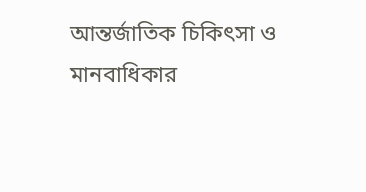আন্তর্জাতিক চিকিৎসা ও মানবাধিকার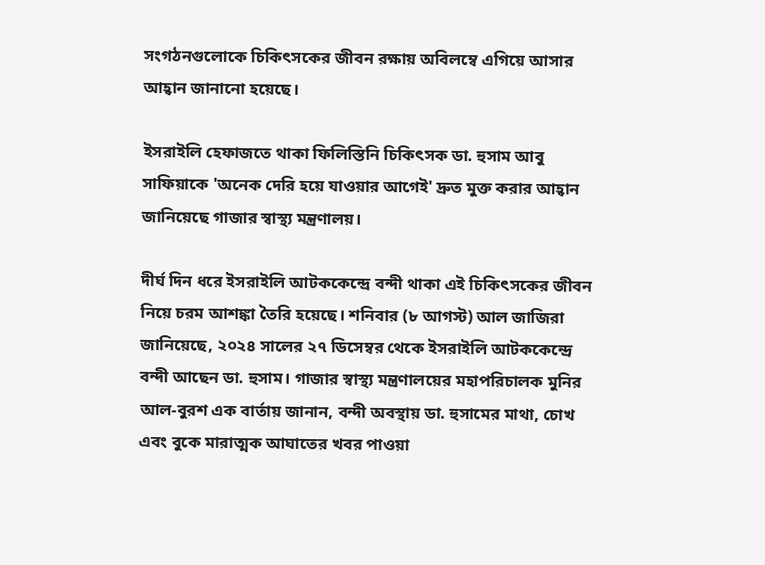সংগঠনগুলোকে চিকিৎসকের জীবন রক্ষায় অবিলম্বে এগিয়ে আসার আহ্বান জানানো হয়েছে।

ইসরাইলি হেফাজতে থাকা ফিলিস্তিনি চিকিৎসক ডা. হুসাম আবু সাফিয়াকে 'অনেক দেরি হয়ে যাওয়ার আগেই' দ্রুত মুক্ত করার আহ্বান জানিয়েছে গাজার স্বাস্থ্য মন্ত্রণালয়।

দীর্ঘ দিন ধরে ইসরাইলি আটককেন্দ্রে বন্দী থাকা এই চিকিৎসকের জীবন নিয়ে চরম আশঙ্কা তৈরি হয়েছে। শনিবার (৮ আগস্ট) আল জাজিরা জানিয়েছে, ২০২৪ সালের ২৭ ডিসেম্বর থেকে ইসরাইলি আটককেন্দ্রে বন্দী আছেন ডা. হুসাম। গাজার স্বাস্থ্য মন্ত্রণালয়ের মহাপরিচালক মুনির আল-বুরশ এক বার্তায় জানান, বন্দী অবস্থায় ডা. হুসামের মাথা, চোখ এবং বুকে মারাত্মক আঘাতের খবর পাওয়া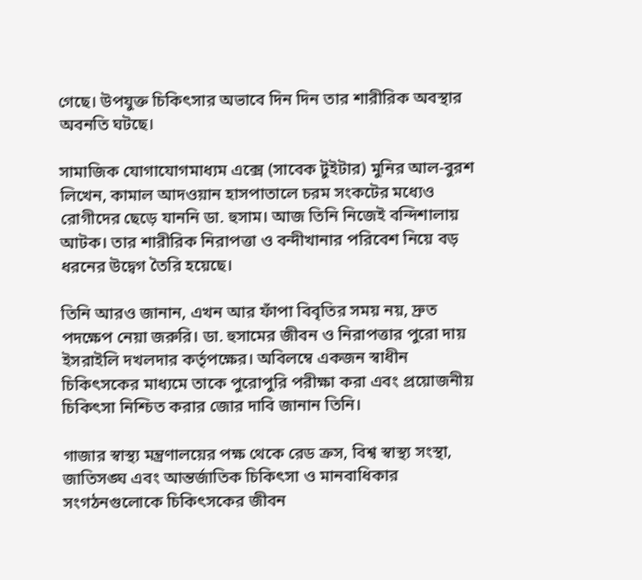গেছে। উপযুক্ত চিকিৎসার অভাবে দিন দিন তার শারীরিক অবস্থার অবনতি ঘটছে।

সামাজিক যোগাযোগমাধ্যম এক্সে (সাবেক টুইটার) মুনির আল-বুরশ লিখেন, কামাল আদওয়ান হাসপাতালে চরম সংকটের মধ্যেও রোগীদের ছেড়ে যাননি ডা. হুসাম। আজ তিনি নিজেই বন্দিশালায় আটক। তার শারীরিক নিরাপত্তা ও বন্দীখানার পরিবেশ নিয়ে বড় ধরনের উদ্বেগ তৈরি হয়েছে।

তিনি আরও জানান, এখন আর ফাঁপা বিবৃতির সময় নয়, দ্রুত পদক্ষেপ নেয়া জরুরি। ডা. হুসামের জীবন ও নিরাপত্তার পুরো দায় ইসরাইলি দখলদার কর্তৃপক্ষের। অবিলম্বে একজন স্বাধীন চিকিৎসকের মাধ্যমে তাকে পুরোপুরি পরীক্ষা করা এবং প্রয়োজনীয় চিকিৎসা নিশ্চিত করার জোর দাবি জানান তিনি।

গাজার স্বাস্থ্য মন্ত্রণালয়ের পক্ষ থেকে রেড ক্রস, বিশ্ব স্বাস্থ্য সংস্থা, জাতিসঙ্ঘ এবং আন্তর্জাতিক চিকিৎসা ও মানবাধিকার সংগঠনগুলোকে চিকিৎসকের জীবন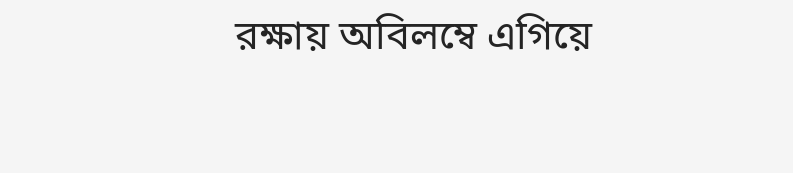রক্ষায় অবিলম্বে এগিয়ে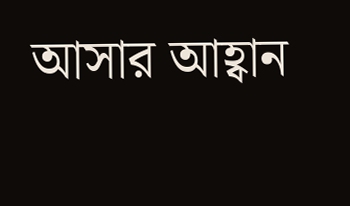আসার আহ্বান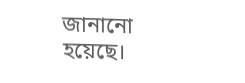জানানো হয়েছে।